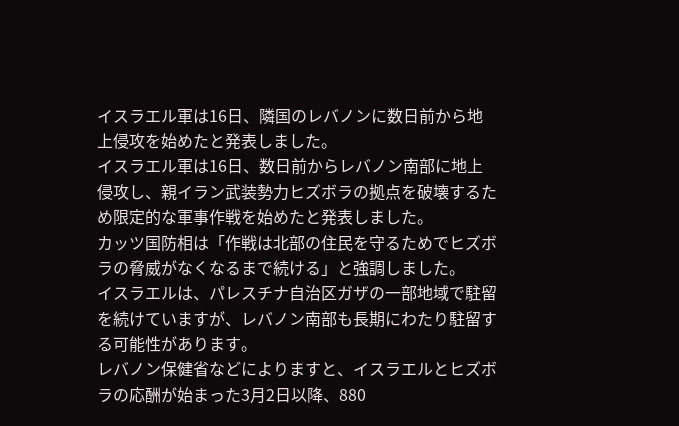イスラエル軍は16日、隣国のレバノンに数日前から地上侵攻を始めたと発表しました。
イスラエル軍は16日、数日前からレバノン南部に地上侵攻し、親イラン武装勢力ヒズボラの拠点を破壊するため限定的な軍事作戦を始めたと発表しました。
カッツ国防相は「作戦は北部の住民を守るためでヒズボラの脅威がなくなるまで続ける」と強調しました。
イスラエルは、パレスチナ自治区ガザの一部地域で駐留を続けていますが、レバノン南部も長期にわたり駐留する可能性があります。
レバノン保健省などによりますと、イスラエルとヒズボラの応酬が始まった3月2日以降、880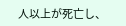人以上が死亡し、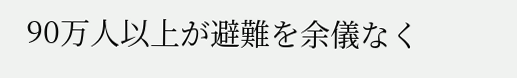90万人以上が避難を余儀なく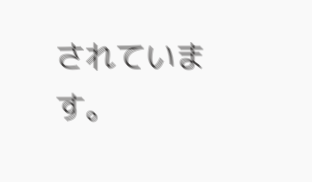されています。